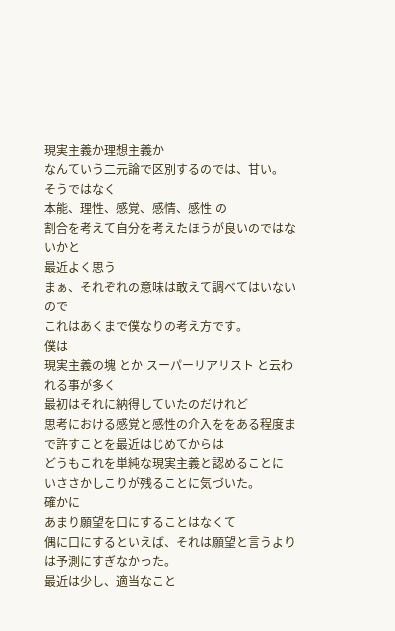現実主義か理想主義か
なんていう二元論で区別するのでは、甘い。
そうではなく
本能、理性、感覚、感情、感性 の
割合を考えて自分を考えたほうが良いのではないかと
最近よく思う
まぁ、それぞれの意味は敢えて調べてはいないので
これはあくまで僕なりの考え方です。
僕は
現実主義の塊 とか スーパーリアリスト と云われる事が多く
最初はそれに納得していたのだけれど
思考における感覚と感性の介入ををある程度まで許すことを最近はじめてからは
どうもこれを単純な現実主義と認めることに
いささかしこりが残ることに気づいた。
確かに
あまり願望を口にすることはなくて
偶に口にするといえば、それは願望と言うよりは予測にすぎなかった。
最近は少し、適当なこと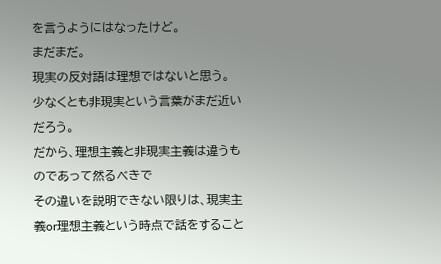を言うようにはなったけど。
まだまだ。
現実の反対語は理想ではないと思う。
少なくとも非現実という言葉がまだ近いだろう。
だから、理想主義と非現実主義は違うものであって然るべきで
その違いを説明できない限りは、現実主義or理想主義という時点で話をすること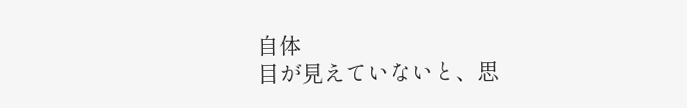自体
目が見えていないと、思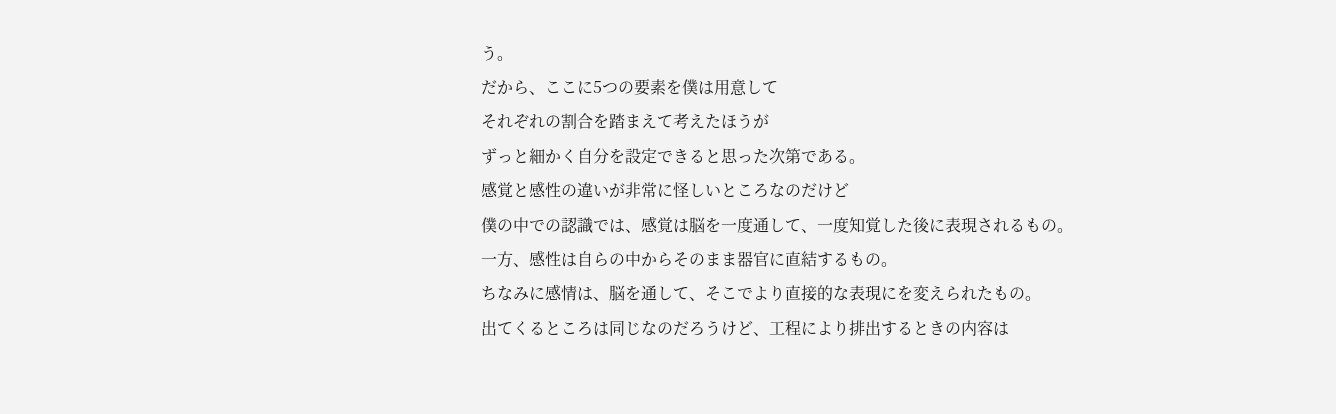う。
だから、ここに5つの要素を僕は用意して
それぞれの割合を踏まえて考えたほうが
ずっと細かく自分を設定できると思った次第である。
感覚と感性の違いが非常に怪しいところなのだけど
僕の中での認識では、感覚は脳を一度通して、一度知覚した後に表現されるもの。
一方、感性は自らの中からそのまま器官に直結するもの。
ちなみに感情は、脳を通して、そこでより直接的な表現にを変えられたもの。
出てくるところは同じなのだろうけど、工程により排出するときの内容は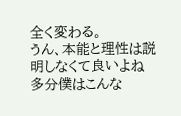全く変わる。
うん、本能と理性は説明しなくて良いよね
多分僕はこんな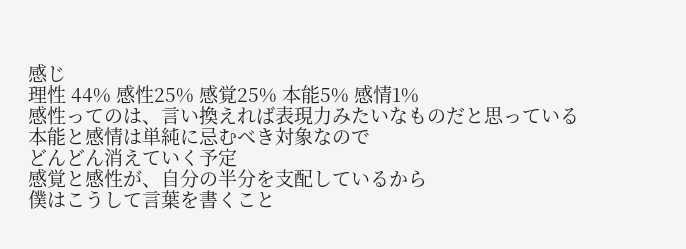感じ
理性 44% 感性25% 感覚25% 本能5% 感情1%
感性ってのは、言い換えれば表現力みたいなものだと思っている
本能と感情は単純に忌むべき対象なので
どんどん消えていく予定
感覚と感性が、自分の半分を支配しているから
僕はこうして言葉を書くこと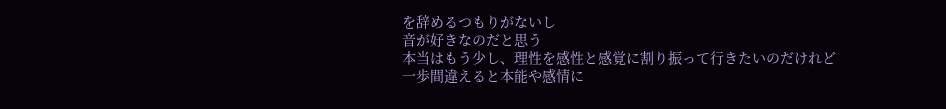を辞めるつもりがないし
音が好きなのだと思う
本当はもう少し、理性を感性と感覚に割り振って行きたいのだけれど
一歩間違えると本能や感情に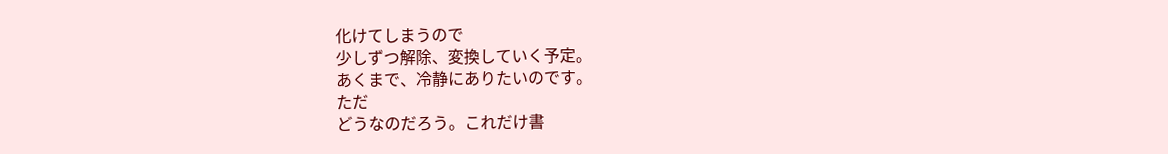化けてしまうので
少しずつ解除、変換していく予定。
あくまで、冷静にありたいのです。
ただ
どうなのだろう。これだけ書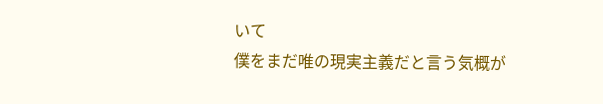いて
僕をまだ唯の現実主義だと言う気概が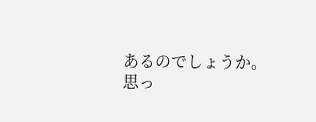あるのでしょうか。
思っ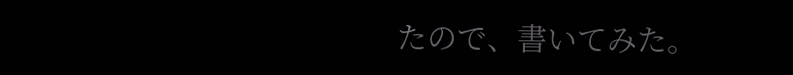たので、書いてみた。